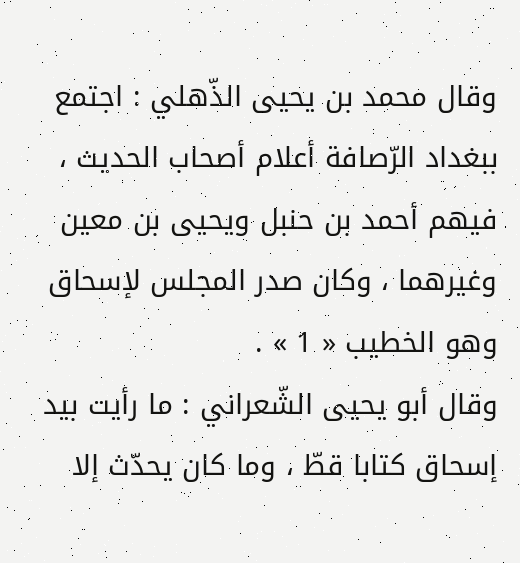وقال محمد بن يحيى الذّهلي : اجتمع ببغداد الرّصافة أعلام أصحاب الحديث ، فيهم أحمد بن حنبل ويحيى بن معين وغيرهما ، وكان صدر المجلس لإسحاق وهو الخطيب « 1 » .
وقال أبو يحيى الشّعراني : ما رأيت بيد إسحاق كتابا قطّ ، وما كان يحدّث إلا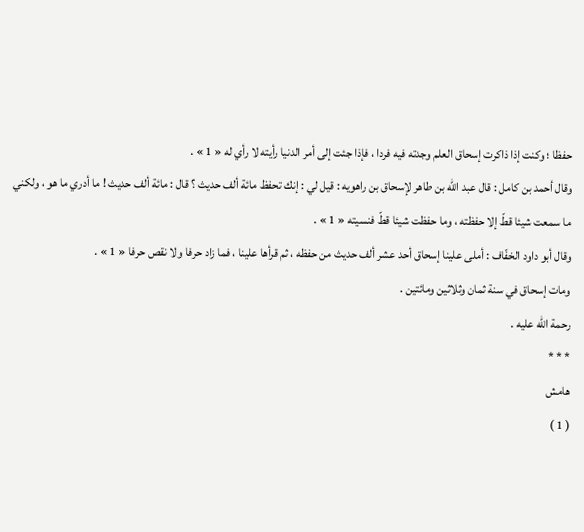حفظا ؛ وكنت إذا ذاكرت إسحاق العلم وجدته فيه فردا ، فإذا جئت إلى أمر الدنيا رأيته لا رأي له « 1 » .
وقال أحمد بن كامل : قال عبد اللّه بن طاهر لإسحاق بن راهويه : قيل لي : إنك تحفظ مائة ألف حديث ؟ قال : مائة ألف حديث ! ما أدري ما هو ، ولكني ما سمعت شيئا قطّ إلا حفظته ، وما حفظت شيئا قطّ فنسيته « 1 » .
وقال أبو داود الخفّاف : أملى علينا إسحاق أحد عشر ألف حديث من حفظه ، ثم قرأها علينا ، فما زاد حرفا ولا نقص حرفا « 1 » .
ومات إسحاق في سنة ثمان وثلاثين ومائتين .
رحمة اللّه عليه .
* * *
هامش
( 1 )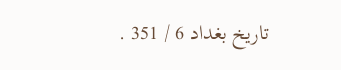تاريخ بغداد 6 / 351 .